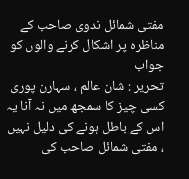مفتی شمائل ندوی صاحب کے مناظرہ پر اشکال کرنے والوں کو جواب
تحریر : شان عالم ، سہارن پوری
کسی چیز کا سمجھ میں نہ آنا یہ اس کے باطل ہونے کی دلیل نہیں ، مفتی شمائل صاحب کی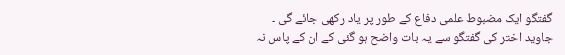گفتگو ایک مضبوط علمی دفاع کے طور پر یاد رکھی جائے گی ۔
جاوید اختر کی گفتگو سے یہ بات واضح ہو گئی کے ان کے پاس نہ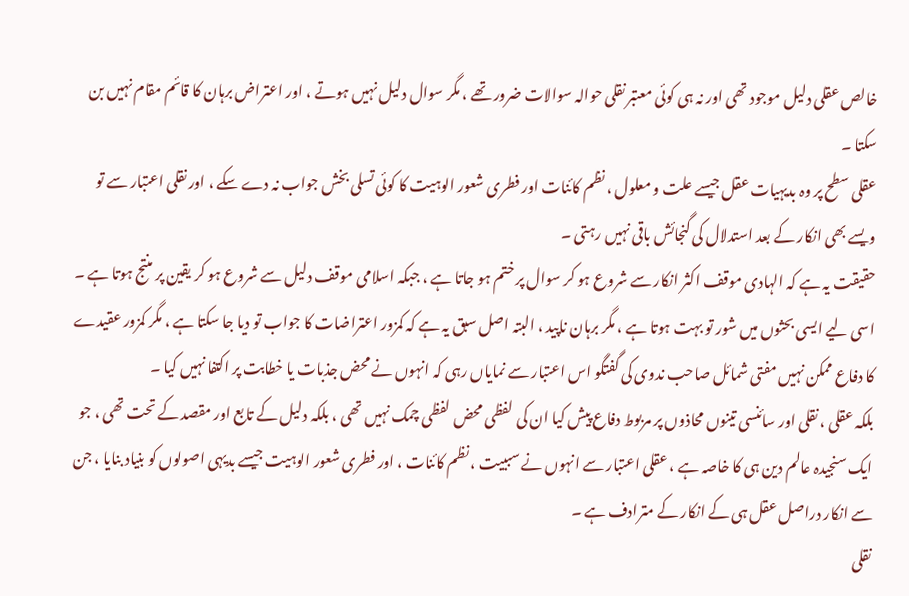خالص عقلی دلیل موجود تھی اور نہ ہی کوئی معتبر نقلی حوالہ سوالات ضرور تھے ، مگر سوال دلیل نہیں ہوتے ، اور اعتراض برہان کا قائم مقام نہیں بن سکتا ۔
عقلی سطح پر وہ بدیہیات عقل جیسے علت و معلول ، نظم کائنات اور فطری شعور الوہیت کا کوئی تسلی بخش جواب نہ دے سکے ، اور نقلی اعتبار سے تو ویسے بھی انکار کے بعد استدلال کی گنجائش باقی نہیں رہتی ۔
حقیقت یہ ہے کہ الہادی موقف اکثر انکار سے شروع ہو کر سوال پر ختم ہو جاتا ہے ، جبکہ اسلامی موقف دلیل سے شروع ہو کر یقین پر منتج ہوتا ہے ۔
اسی لیے ایسی بحثوں میں شور تو بہت ہوتا ہے ، مگر برہان ناپید ، البتہ اصل سبق یہ ہے کہ کمزور اعتراضات کا جواب تو دیا جا سکتا ہے ، مگر کمزور عقیدے کا دفاع ممکن نہیں مفتی شمائل صاحب ندوی کی گفتگو اس اعتبار سے نمایاں رہی کہ انہوں نے محض جذبات یا خطابت پر اکتفا نہیں کیا ۔
بلکہ عقلی ، نقلی اور سائنسی تینوں محاذوں پر مربوط دفاع پیش کیا ان کی لفظی محض لفظی چمک نہیں تھی ، بلکہ دلیل کے تابع اور مقصد کے تحت تھی ، جو ایک سنجیدہ عالم دین ہی کا خاصہ ہے ، عقلی اعتبار سے انہوں نے سببیت ، نظم کائنات ، اور فطری شعور الوہیت جیسے بدیہی اصولوں کو بنیاد بنایا ، جن سے انکار دراصل عقل ہی کے انکار کے مترادف ہے ۔
نقلی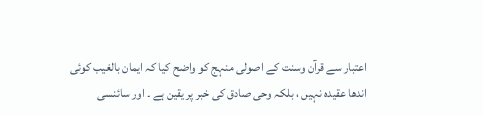اعتبار سے قرآن وسنت کے اصولی منہج کو واضح کیا کہ ایمان بالغیب کوئی اندھا عقیدہ نہیں ، بلکہ وحی صادق کی خبر پر یقین ہے ۔ اور سائنسی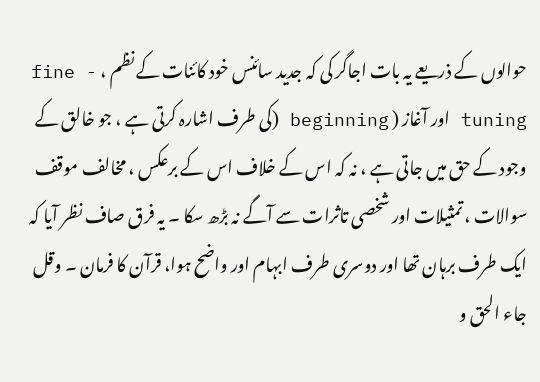حوالوں کے ذریعے یہ بات اجاگر کی کہ جدید سائنس خود کائنات کے نظم ، fine - tuning اور آغاز ( beginning (کی طرف اشارہ کرتی ہے ، جو خالق کے وجود کے حق میں جاتی ہے ، نہ کہ اس کے خلاف اس کے برعکس ، مخالف موقف سوالات ، تمثیلات اور شخصی تاثرات سے آگے نہ بڑھ سکا ۔ یہ فرق صاف نظر آیا کہ ایک طرف برہان تھا اور دوسری طرف ابہام اور واضح ہوا، قرآن کا فرمان ۔ وقل جاء الحق و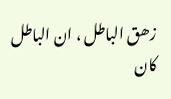زھق الباطل ، ان الباطل کان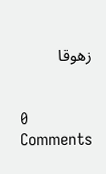زھوقا


0 Comments